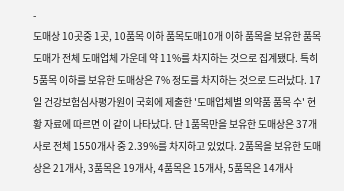-
도매상 10곳중 1곳, 10품목 이하 품목도매10개 이하 품목을 보유한 품목도매가 전체 도매업체 가운데 약 11%를 차지하는 것으로 집계됐다. 특히 5품목 이하를 보유한 도매상은 7% 정도를 차지하는 것으로 드러났다. 17일 건강보험심사평가원이 국회에 제출한 '도매업체별 의약품 품목 수' 현황 자료에 따르면 이 같이 나타났다. 단 1품목만을 보유한 도매상은 37개사로 전체 1550개사 중 2.39%를 차지하고 있었다. 2품목을 보유한 도매상은 21개사, 3품목은 19개사, 4품목은 15개사, 5품목은 14개사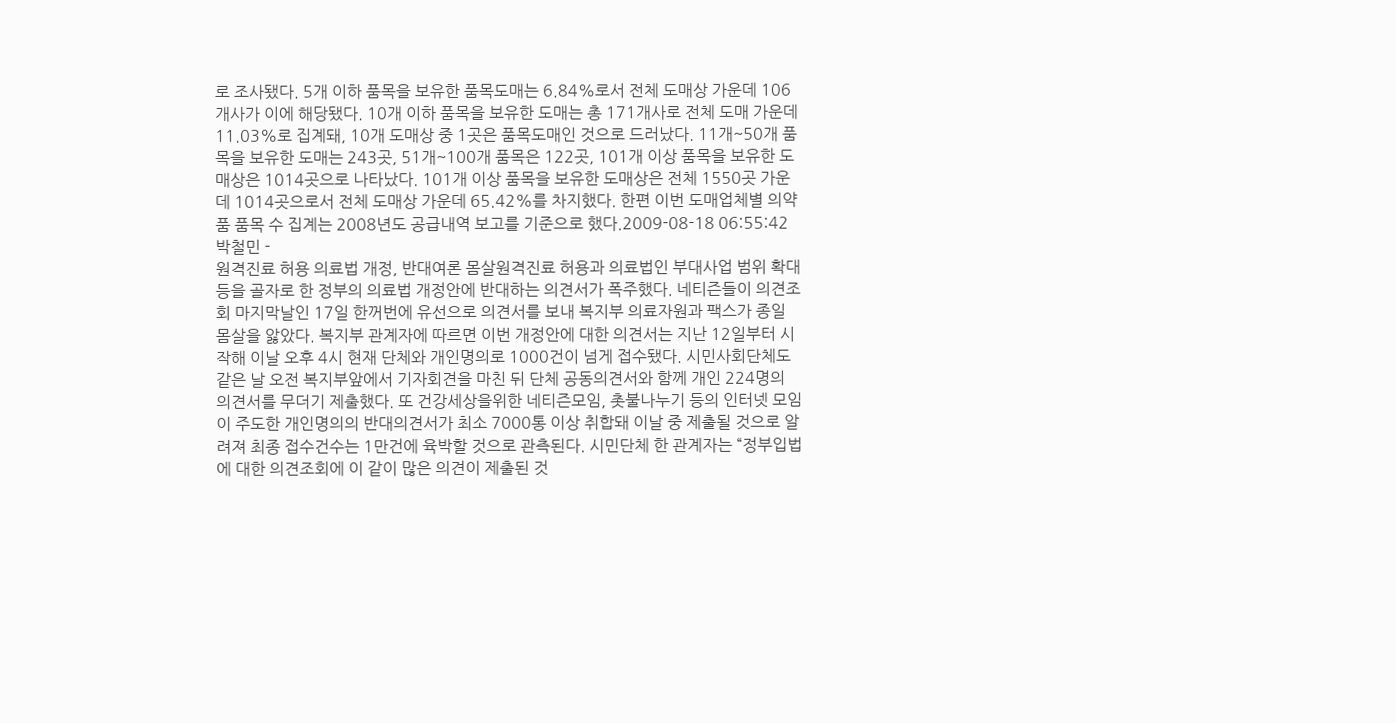로 조사됐다. 5개 이하 품목을 보유한 품목도매는 6.84%로서 전체 도매상 가운데 106개사가 이에 해당됐다. 10개 이하 품목을 보유한 도매는 총 171개사로 전체 도매 가운데 11.03%로 집계돼, 10개 도매상 중 1곳은 품목도매인 것으로 드러났다. 11개~50개 품목을 보유한 도매는 243곳, 51개~100개 품목은 122곳, 101개 이상 품목을 보유한 도매상은 1014곳으로 나타났다. 101개 이상 품목을 보유한 도매상은 전체 1550곳 가운데 1014곳으로서 전체 도매상 가운데 65.42%를 차지했다. 한편 이번 도매업체별 의약품 품목 수 집계는 2008년도 공급내역 보고를 기준으로 했다.2009-08-18 06:55:42박철민 -
원격진료 허용 의료법 개정, 반대여론 몸살원격진료 허용과 의료법인 부대사업 범위 확대 등을 골자로 한 정부의 의료법 개정안에 반대하는 의견서가 폭주했다. 네티즌들이 의견조회 마지막날인 17일 한꺼번에 유선으로 의견서를 보내 복지부 의료자원과 팩스가 종일 몸살을 앓았다. 복지부 관계자에 따르면 이번 개정안에 대한 의견서는 지난 12일부터 시작해 이날 오후 4시 현재 단체와 개인명의로 1000건이 넘게 접수됐다. 시민사회단체도 같은 날 오전 복지부앞에서 기자회견을 마친 뒤 단체 공동의견서와 함께 개인 224명의 의견서를 무더기 제출했다. 또 건강세상을위한 네티즌모임, 촛불나누기 등의 인터넷 모임이 주도한 개인명의의 반대의견서가 최소 7000통 이상 취합돼 이날 중 제출될 것으로 알려져 최종 접수건수는 1만건에 육박할 것으로 관측된다. 시민단체 한 관계자는 “정부입법에 대한 의견조회에 이 같이 많은 의견이 제출된 것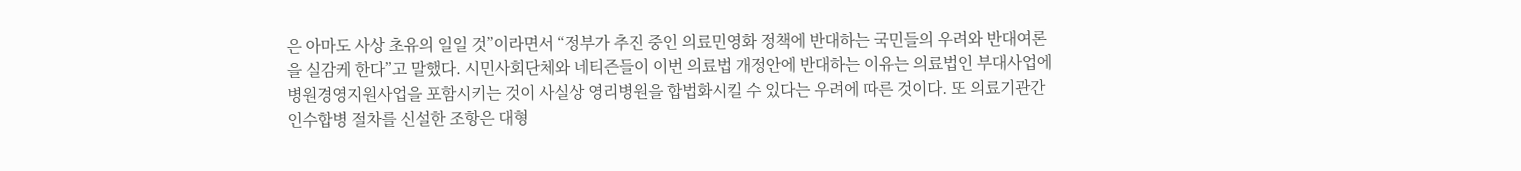은 아마도 사상 초유의 일일 것”이라면서 “정부가 추진 중인 의료민영화 정책에 반대하는 국민들의 우려와 반대여론을 실감케 한다”고 말했다. 시민사회단체와 네티즌들이 이번 의료법 개정안에 반대하는 이유는 의료법인 부대사업에 병원경영지원사업을 포함시키는 것이 사실상 영리병원을 합법화시킬 수 있다는 우려에 따른 것이다. 또 의료기관간 인수합병 절차를 신설한 조항은 대형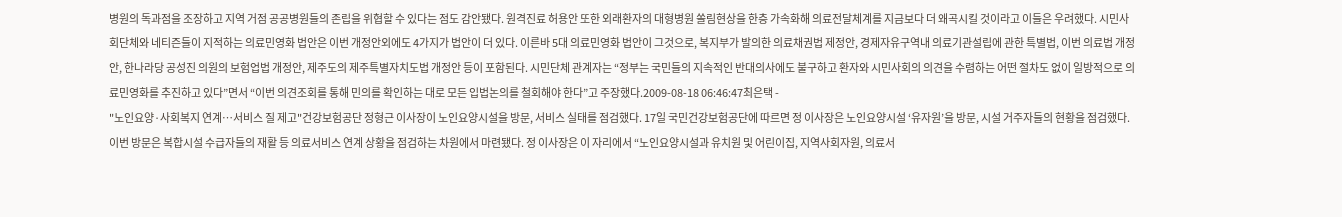병원의 독과점을 조장하고 지역 거점 공공병원들의 존립을 위협할 수 있다는 점도 감안됐다. 원격진료 허용안 또한 외래환자의 대형병원 쏠림현상을 한층 가속화해 의료전달체계를 지금보다 더 왜곡시킬 것이라고 이들은 우려했다. 시민사회단체와 네티즌들이 지적하는 의료민영화 법안은 이번 개정안외에도 4가지가 법안이 더 있다. 이른바 5대 의료민영화 법안이 그것으로, 복지부가 발의한 의료채권법 제정안, 경제자유구역내 의료기관설립에 관한 특별법, 이번 의료법 개정안, 한나라당 공성진 의원의 보험업법 개정안, 제주도의 제주특별자치도법 개정안 등이 포함된다. 시민단체 관계자는 “정부는 국민들의 지속적인 반대의사에도 불구하고 환자와 시민사회의 의견을 수렴하는 어떤 절차도 없이 일방적으로 의료민영화를 추진하고 있다”면서 “이번 의견조회를 통해 민의를 확인하는 대로 모든 입법논의를 철회해야 한다”고 주장했다.2009-08-18 06:46:47최은택 -
"노인요양·사회복지 연계…서비스 질 제고"건강보험공단 정형근 이사장이 노인요양시설을 방문, 서비스 실태를 점검했다. 17일 국민건강보험공단에 따르면 정 이사장은 노인요양시설 ‘유자원’을 방문, 시설 거주자들의 현황을 점검했다. 이번 방문은 복합시설 수급자들의 재활 등 의료서비스 연계 상황을 점검하는 차원에서 마련됐다. 정 이사장은 이 자리에서 “노인요양시설과 유치원 및 어린이집, 지역사회자원, 의료서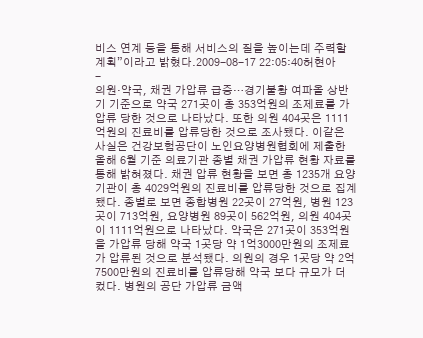비스 연계 등을 통해 서비스의 질을 높이는데 주력할 계획”이라고 밝혔다.2009-08-17 22:05:40허현아
-
의원·약국, 채권 가압류 급증…경기불황 여파올 상반기 기준으로 약국 271곳이 총 353억원의 조제료를 가압류 당한 것으로 나타났다. 또한 의원 404곳은 1111억원의 진료비를 압류당한 것으로 조사됐다. 이같은 사실은 건강보험공단이 노인요양병원협회에 제출한 올해 6월 기준 의료기관 종별 채권 가압류 현황 자료를 통해 밝혀졌다. 채권 압류 현황을 보면 총 1235개 요양기관이 총 4029억원의 진료비를 압류당한 것으로 집계됐다. 종별로 보면 종합병원 22곳이 27억원, 병원 123곳이 713억원, 요양병원 89곳이 562억원, 의원 404곳이 1111억원으로 나타났다. 약국은 271곳이 353억원을 가압류 당해 약국 1곳당 약 1억3000만원의 조제료가 압류된 것으로 분석됐다. 의원의 경우 1곳당 약 2억7500만원의 진료비를 압류당해 약국 보다 규모가 더 컸다. 병원의 공단 가압류 금액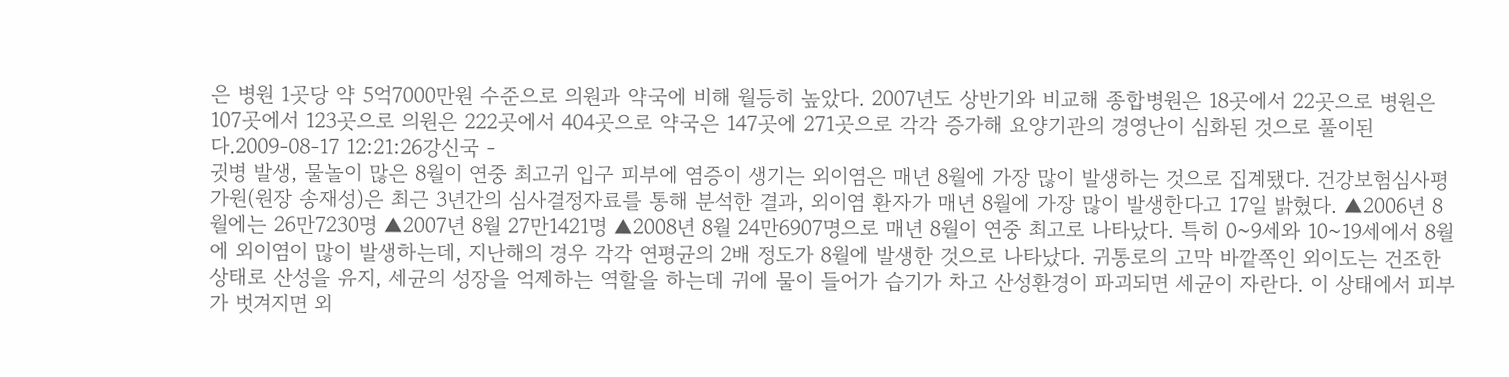은 병원 1곳당 약 5억7000만원 수준으로 의원과 약국에 비해 월등히 높았다. 2007년도 상반기와 비교해 종합병원은 18곳에서 22곳으로 병원은 107곳에서 123곳으로 의원은 222곳에서 404곳으로 약국은 147곳에 271곳으로 각각 증가해 요양기관의 경영난이 심화된 것으로 풀이된다.2009-08-17 12:21:26강신국 -
귓병 발생, 물놀이 많은 8월이 연중 최고귀 입구 피부에 염증이 생기는 외이염은 매년 8월에 가장 많이 발생하는 것으로 집계됐다. 건강보험심사평가원(원장 송재성)은 최근 3년간의 심사결정자료를 통해 분석한 결과, 외이염 환자가 매년 8월에 가장 많이 발생한다고 17일 밝혔다. ▲2006년 8월에는 26만7230명 ▲2007년 8월 27만1421명 ▲2008년 8월 24만6907명으로 매년 8월이 연중 최고로 나타났다. 특히 0~9세와 10~19세에서 8월에 외이염이 많이 발생하는데, 지난해의 경우 각각 연평균의 2배 정도가 8월에 발생한 것으로 나타났다. 귀통로의 고막 바깥쪽인 외이도는 건조한 상태로 산성을 유지, 세균의 성장을 억제하는 역할을 하는데 귀에 물이 들어가 습기가 차고 산성환경이 파괴되면 세균이 자란다. 이 상태에서 피부가 벗겨지면 외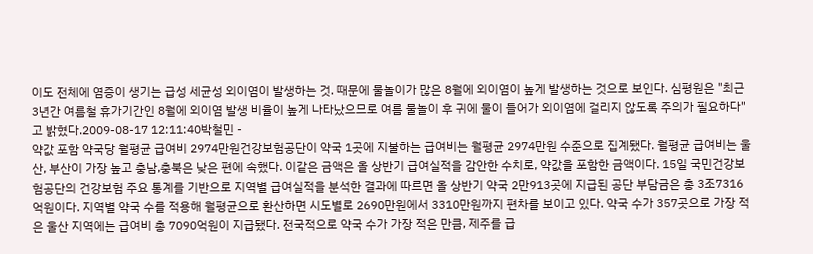이도 전체에 염증이 생기는 급성 세균성 외이염이 발생하는 것. 때문에 물놀이가 많은 8월에 외이염이 높게 발생하는 것으로 보인다. 심평원은 "최근 3년간 여름철 휴가기간인 8월에 외이염 발생 비율이 높게 나타났으므로 여름 물놀이 후 귀에 물이 들어가 외이염에 걸리지 않도록 주의가 필요하다"고 밝혔다.2009-08-17 12:11:40박철민 -
약값 포함 약국당 월평균 급여비 2974만원건강보험공단이 약국 1곳에 지불하는 급여비는 월평균 2974만원 수준으로 집계됐다. 월평균 급여비는 울산, 부산이 가장 높고 충남,충북은 낮은 편에 속했다. 이같은 금액은 올 상반기 급여실적을 감안한 수치로, 약값을 포함한 금액이다. 15일 국민건강보험공단의 건강보험 주요 통계를 기반으로 지역별 급여실적을 분석한 결과에 따르면 올 상반기 약국 2만913곳에 지급된 공단 부담금은 총 3조7316억원이다. 지역별 약국 수를 적용해 월평균으로 환산하면 시도별로 2690만원에서 3310만원까지 편차를 보이고 있다. 약국 수가 357곳으로 가장 적은 울산 지역에는 급여비 총 7090억원이 지급됐다. 전국적으로 약국 수가 가장 적은 만큼, 제주를 급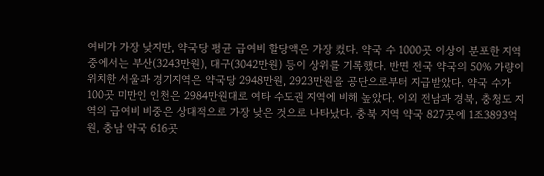여비가 가장 낮지만, 약국당 평균 급여비 할당액은 가장 컸다. 약국 수 1000곳 이상이 분포한 지역 중에서는 부산(3243만원), 대구(3042만원) 등이 상위를 기록했다. 반면 전국 약국의 50% 가량이위치한 서울과 경기지역은 약국당 2948만원, 2923만원을 공단으로부터 지급받았다. 약국 수가 100곳 미만인 인천은 2984만원대로 여타 수도권 지역에 비해 높았다. 이외 전남과 경북, 충청도 지역의 급여비 비중은 상대적으로 가장 낮은 것으로 나타났다. 충북 지역 약국 827곳에 1조3893억원, 충남 약국 616곳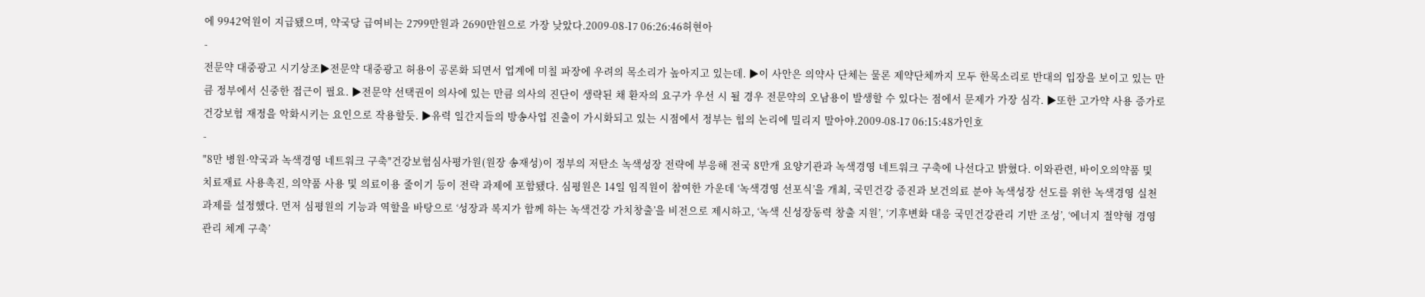에 9942억원이 지급됐으며, 약국당 급여비는 2799만원과 2690만원으로 가장 낮았다.2009-08-17 06:26:46허현아
-
전문약 대중광고 시기상조▶전문약 대중광고 허용이 공론화 되면서 업계에 미칠 파장에 우려의 목소리가 높아지고 있는데. ▶이 사안은 의약사 단체는 물론 제약단체까지 모두 한목소리로 반대의 입장을 보이고 있는 만큼 정부에서 신중한 접근이 필요. ▶전문약 선택권이 의사에 있는 만큼 의사의 진단이 생략된 채 환자의 요구가 우선 시 될 경우 전문약의 오남용이 발생할 수 있다는 점에서 문제가 가장 심각. ▶또한 고가약 사용 증가로 건강보험 재정을 악화시키는 요인으로 작용할듯. ▶유력 일간지들의 방송사업 진출이 가시화되고 있는 시점에서 정부는 힘의 논리에 밀리지 말아야.2009-08-17 06:15:48가인호
-
"8만 병원·약국과 녹색경영 네트워크 구축"건강보험심사평가원(원장 송재성)이 정부의 저탄소 녹색성장 전략에 부응해 전국 8만개 요양기관과 녹색경영 네트워크 구축에 나선다고 밝혔다. 이와관련, 바이오의약품 및 치료재료 사용촉진, 의약품 사용 및 의료이용 줄이기 등이 전략 과제에 포함됐다. 심평원은 14일 임직원이 참여한 가운데 ‘녹색경영 선포식’을 개최, 국민건강 증진과 보건의료 분야 녹색성장 선도를 위한 녹색경영 실천과제를 설정했다. 먼저 심평원의 기능과 역할을 바탕으로 ‘성장과 복지가 함께 하는 녹색건강 가치창출’을 비전으로 제시하고, ‘녹색 신성장동력 창출 지원’, ‘기후변화 대응 국민건강관리 기반 조성’, ‘에너지 절약형 경영관리 체계 구축’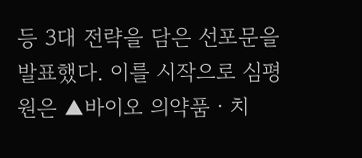등 3대 전략을 담은 선포문을 발표했다. 이를 시작으로 심평원은 ▲바이오 의약품ㆍ치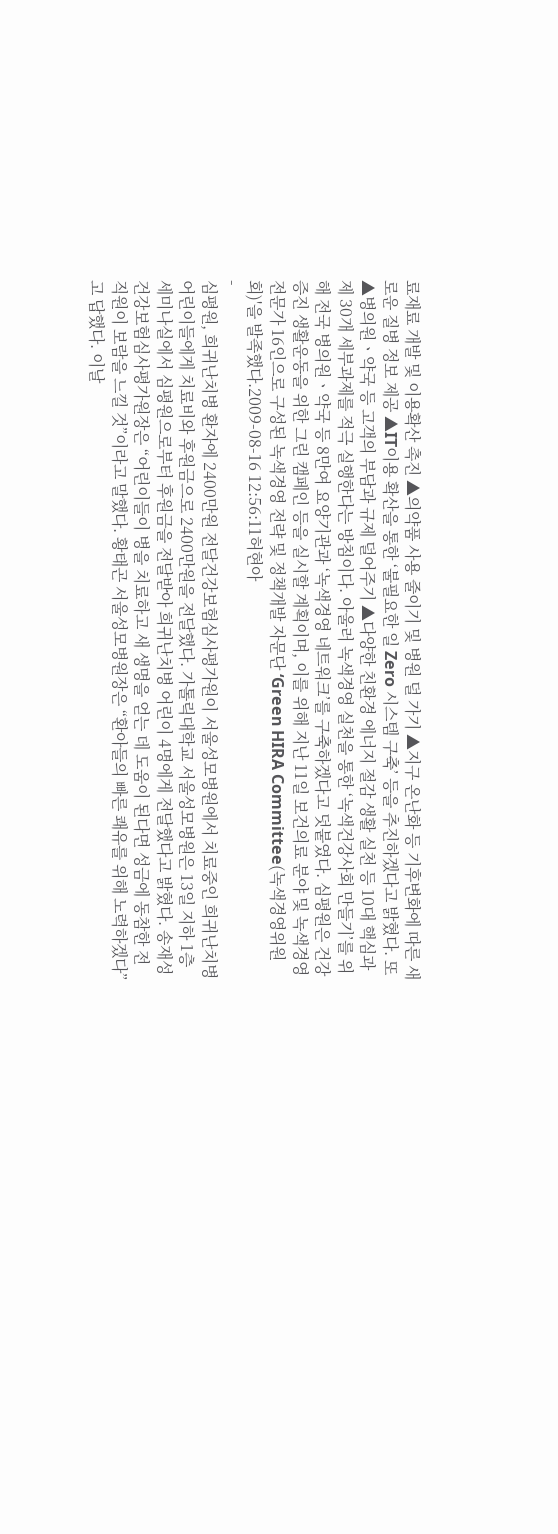료재료 개발 및 이용확산 촉진 ▲의약품 사용 줄이기 및 병원 덜 가기 ▲지구 온난화 등 기후변화에 따른 새로운 질병 정보 제공 ▲IT이용 확산을 통한 ‘불필요한 일 Zero 시스템 구축’ 등을 추진하겠다고 밝혔다. 또 ▲병의원ㆍ약국 등 고객의 부담과 규제 덜어주기 ▲다양한 친환경 에너지 절감 생활 실천 등 10대 핵심과제 30개 세부과제를 적극 실행한다는 방침이다. 아울러 녹색경영 실천을 통한 ‘녹색건강사회 만들기’를 위해 전국 병의원ㆍ약국 등 8만여 요양기관과 ‘녹색경영 네트워크’를 구축하겠다고 덧붙였다. 심평원은 건강증진 생활운동을 위한 그린 캠페인 등을 실시할 계획이며, 이를 위해 지난 11일 보건의료 분야 및 녹색경영 전문가 16인으로 구성된 녹색경영 전략 및 정책개발 자문단 ‘Green HIRA Committee(녹색경영위원회)'을 발족했다.2009-08-16 12:56:11허현아
-
심평원, 희귀난치병 환자에 2400만원 전달건강보험심사평가원이 서울성모병원에서 치료중인 희귀난치병 어린이들에게 치료비와 후원금으로 2400만원을 전달했다. 가톨릭대학교 서울성모병원은 13일 지하 1층 세미나실에서 심평원으로부터 후원금을 전달받아 희귀난치병 어린이 4명에게 전달했다고 밝혔다. 송재성 건강보험심사평가원장은 “어린이들이 병을 치료하고 새 생명을 얻는 데 도움이 된다면 성금에 동참한 전 직원이 보람을 느낄 것”이라고 말했다. 황태곤 서울성모병원장은 “환아들의 빠른 쾌유를 위해 노력하겠다”고 답했다. 이날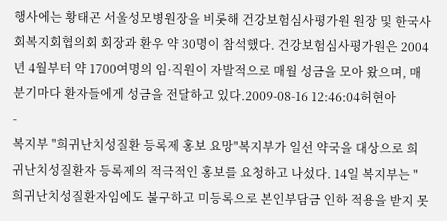행사에는 황태곤 서울성모병원장을 비롯해 건강보험심사평가원 원장 및 한국사회복지회협의회 회장과 환우 약 30명이 참석했다. 건강보험심사평가원은 2004년 4월부터 약 1700여명의 임·직원이 자발적으로 매월 성금을 모아 왔으며, 매 분기마다 환자들에게 성금을 전달하고 있다.2009-08-16 12:46:04허현아
-
복지부 "희귀난치성질환 등록제 홍보 요망"복지부가 일선 약국을 대상으로 희귀난치성질환자 등록제의 적극적인 홍보를 요청하고 나섰다. 14일 복지부는 "희귀난치성질환자임에도 불구하고 미등록으로 본인부담금 인하 적용을 받지 못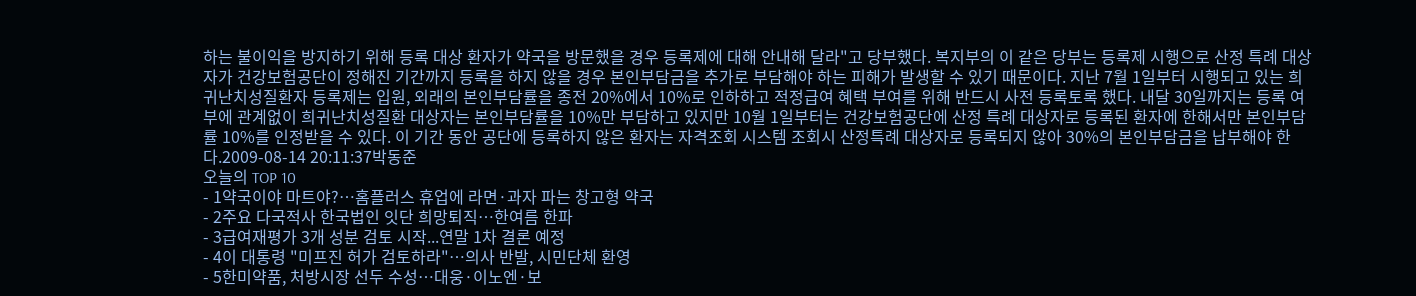하는 불이익을 방지하기 위해 등록 대상 환자가 약국을 방문했을 경우 등록제에 대해 안내해 달라"고 당부했다. 복지부의 이 같은 당부는 등록제 시행으로 산정 특례 대상자가 건강보험공단이 정해진 기간까지 등록을 하지 않을 경우 본인부담금을 추가로 부담해야 하는 피해가 발생할 수 있기 때문이다. 지난 7월 1일부터 시행되고 있는 희귀난치성질환자 등록제는 입원, 외래의 본인부담률을 종전 20%에서 10%로 인하하고 적정급여 혜택 부여를 위해 반드시 사전 등록토록 했다. 내달 30일까지는 등록 여부에 관계없이 희귀난치성질환 대상자는 본인부담률을 10%만 부담하고 있지만 10월 1일부터는 건강보험공단에 산정 특례 대상자로 등록된 환자에 한해서만 본인부담률 10%를 인정받을 수 있다. 이 기간 동안 공단에 등록하지 않은 환자는 자격조회 시스템 조회시 산정특례 대상자로 등록되지 않아 30%의 본인부담금을 납부해야 한다.2009-08-14 20:11:37박동준
오늘의 TOP 10
- 1약국이야 마트야?…홈플러스 휴업에 라면·과자 파는 창고형 약국
- 2주요 다국적사 한국법인 잇단 희망퇴직…한여름 한파
- 3급여재평가 3개 성분 검토 시작...연말 1차 결론 예정
- 4이 대통령 "미프진 허가 검토하라"…의사 반발, 시민단체 환영
- 5한미약품, 처방시장 선두 수성…대웅·이노엔·보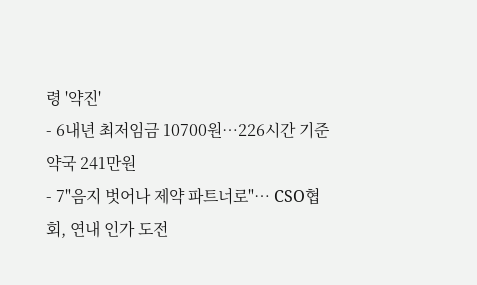령 '약진'
- 6내년 최저임금 10700원…226시간 기준 약국 241만원
- 7"음지 벗어나 제약 파트너로"… CSO협회, 연내 인가 도전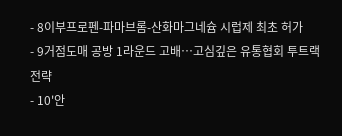- 8이부프로펜-파마브롬-산화마그네슘 시럽제 최초 허가
- 9거점도매 공방 1라운드 고배…고심깊은 유통협회 투트랙 전략
- 10'안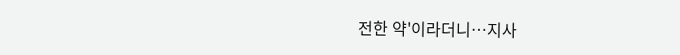전한 약'이라더니…지사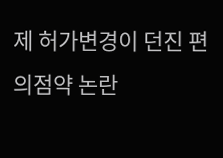제 허가변경이 던진 편의점약 논란